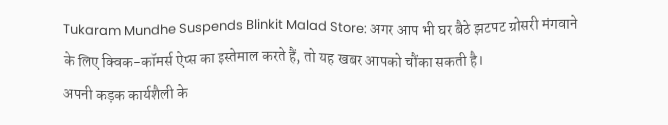Tukaram Mundhe Suspends Blinkit Malad Store: अगर आप भी घर बैठे झटपट ग्रोसरी मंगवाने के लिए क्विक-कॉमर्स ऐप्स का इस्तेमाल करते हैं, तो यह खबर आपको चौंका सकती है।
अपनी कड़क कार्यशैली के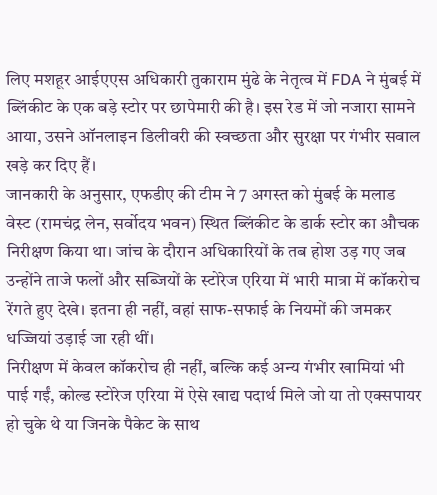लिए मशहूर आईएएस अधिकारी तुकाराम मुंढे के नेतृत्व में FDA ने मुंबई में ब्लिंकीट के एक बड़े स्टोर पर छापेमारी की है। इस रेड में जो नजारा सामने आया, उसने ऑनलाइन डिलीवरी की स्वच्छता और सुरक्षा पर गंभीर सवाल खड़े कर दिए हैं।
जानकारी के अनुसार, एफडीए की टीम ने 7 अगस्त को मुंबई के मलाड वेस्ट (रामचंद्र लेन, सर्वोदय भवन) स्थित ब्लिंकीट के डार्क स्टोर का औचक निरीक्षण किया था। जांच के दौरान अधिकारियों के तब होश उड़ गए जब उन्होंने ताजे फलों और सब्जियों के स्टोरेज एरिया में भारी मात्रा में कॉकरोच रेंगते हुए देखे। इतना ही नहीं, वहां साफ-सफाई के नियमों की जमकर धज्जियां उड़ाई जा रही थीं।
निरीक्षण में केवल कॉकरोच ही नहीं, बल्कि कई अन्य गंभीर खामियां भी पाई गईं, कोल्ड स्टोरेज एरिया में ऐसे खाद्य पदार्थ मिले जो या तो एक्सपायर हो चुके थे या जिनके पैकेट के साथ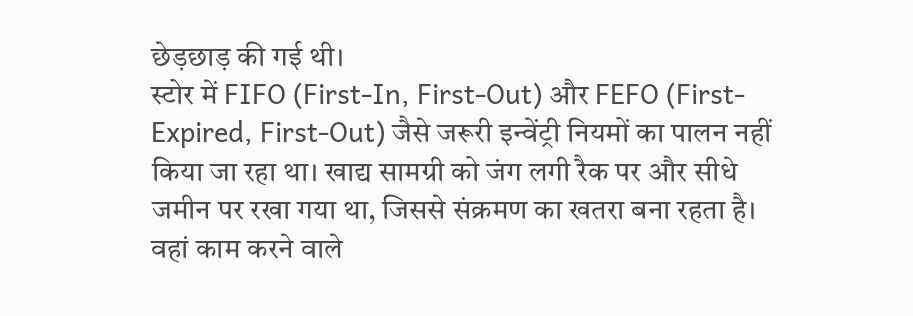छेड़छाड़ की गई थी।
स्टोर में FIFO (First-In, First-Out) और FEFO (First-Expired, First-Out) जैसे जरूरी इन्वेंट्री नियमों का पालन नहीं किया जा रहा था। खाद्य सामग्री को जंग लगी रैक पर और सीधे जमीन पर रखा गया था, जिससे संक्रमण का खतरा बना रहता है। वहां काम करने वाले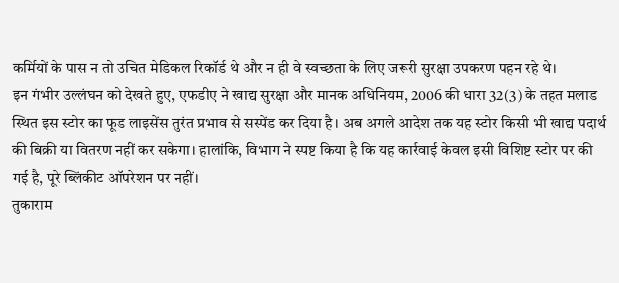कर्मियों के पास न तो उचित मेडिकल रिकॉर्ड थे और न ही वे स्वच्छता के लिए जरूरी सुरक्षा उपकरण पहन रहे थे।
इन गंभीर उल्लंघन को देखते हुए, एफडीए ने खाद्य सुरक्षा और मानक अधिनियम, 2006 की धारा 32(3) के तहत मलाड स्थित इस स्टोर का फूड लाइसेंस तुरंत प्रभाव से सस्पेंड कर दिया है। अब अगले आदेश तक यह स्टोर किसी भी खाद्य पदार्थ की बिक्री या वितरण नहीं कर सकेगा। हालांकि, विभाग ने स्पष्ट किया है कि यह कार्रवाई केवल इसी विशिष्ट स्टोर पर की गई है, पूरे ब्लिंकीट ऑपरेशन पर नहीं।
तुकाराम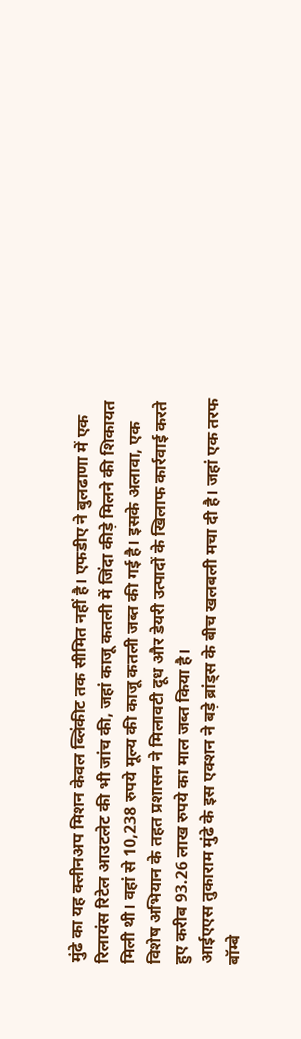मुंढे का यह क्लीनअप मिशन केवल ब्लिंकीट तक सीमित नहीं है। एफडीए ने बुलढाणा में एक रिलायंस रिटेल आउटलेट की भी जांच की, जहां काजू कतली में जिंदा कीड़े मिलने की शिकायत मिली थी। वहां से 10,238 रुपये मूल्य की काजू कतली जब्त की गई है। इसके अलावा, एक विशेष अभियान के तहत प्रशासन ने मिलावटी दूध और डेयरी उत्पादों के खिलाफ कार्रवाई करते हुए करीब 93.26 लाख रुपये का माल जब्त किया है।
आईएएस तुकाराम मुंढे के इस एक्शन ने बड़े ब्रांड्स के बीच खलबली मचा दी है। जहां एक तरफ बॉम्बे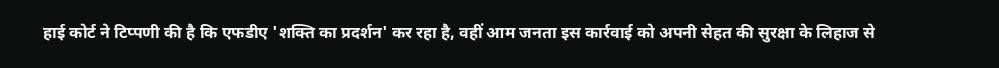हाई कोर्ट ने टिप्पणी की है कि एफडीए 'शक्ति का प्रदर्शन' कर रहा है, वहीं आम जनता इस कार्रवाई को अपनी सेहत की सुरक्षा के लिहाज से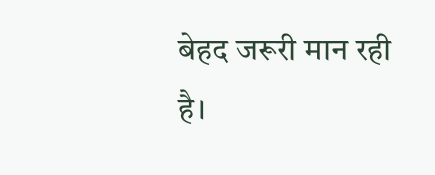बेहद जरूरी मान रही है।